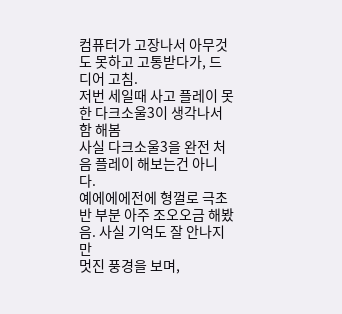컴퓨터가 고장나서 아무것도 못하고 고통받다가, 드디어 고침.
저번 세일때 사고 플레이 못한 다크소울3이 생각나서 함 해봄
사실 다크소울3을 완전 처음 플레이 해보는건 아니다.
예에에에전에 형껄로 극초반 부분 아주 조오오금 해봤음. 사실 기억도 잘 안나지만
멋진 풍경을 보며,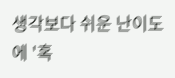생각보다 쉬운 난이도에 '혹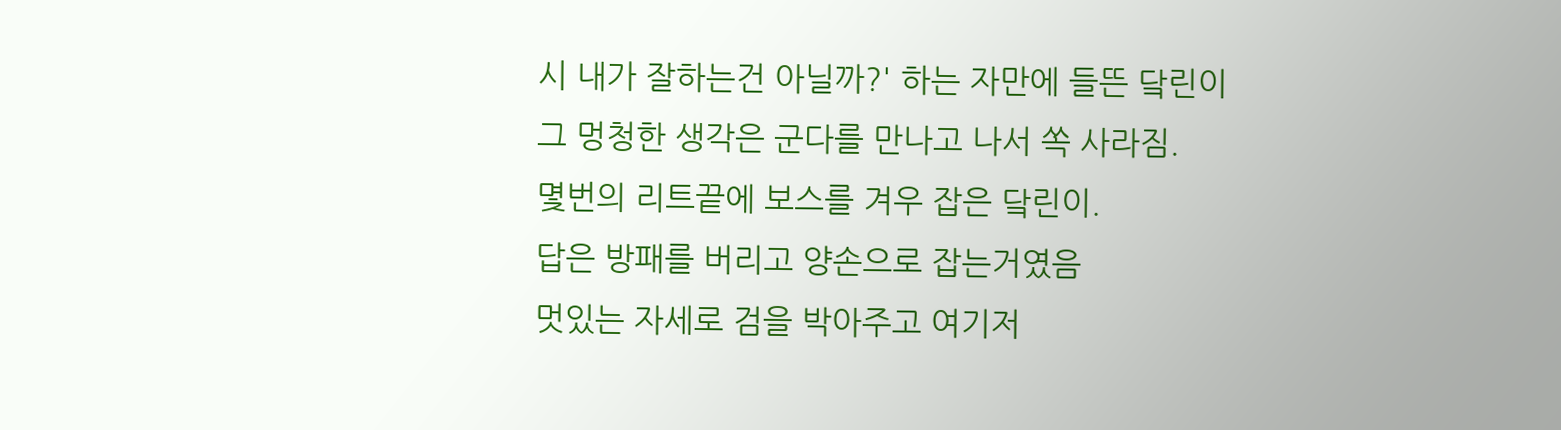시 내가 잘하는건 아닐까?' 하는 자만에 들뜬 닼린이
그 멍청한 생각은 군다를 만나고 나서 쏙 사라짐.
몇번의 리트끝에 보스를 겨우 잡은 닼린이.
답은 방패를 버리고 양손으로 잡는거였음
멋있는 자세로 검을 박아주고 여기저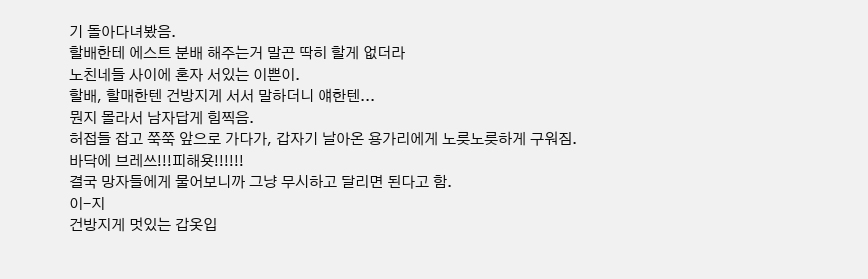기 돌아다녀봤음.
할배한테 에스트 분배 해주는거 말곤 딱히 할게 없더라
노친네들 사이에 혼자 서있는 이쁜이.
할배, 할매한텐 건방지게 서서 말하더니 얘한텐...
뭔지 몰라서 남자답게 힘찍음.
허접들 잡고 쭉쭉 앞으로 가다가, 갑자기 날아온 용가리에게 노릇노릇하게 구워짐.
바닥에 브레쓰!!!피해욧!!!!!!
결국 망자들에게 물어보니까 그냥 무시하고 달리면 된다고 함.
이-지
건방지게 멋있는 갑옷입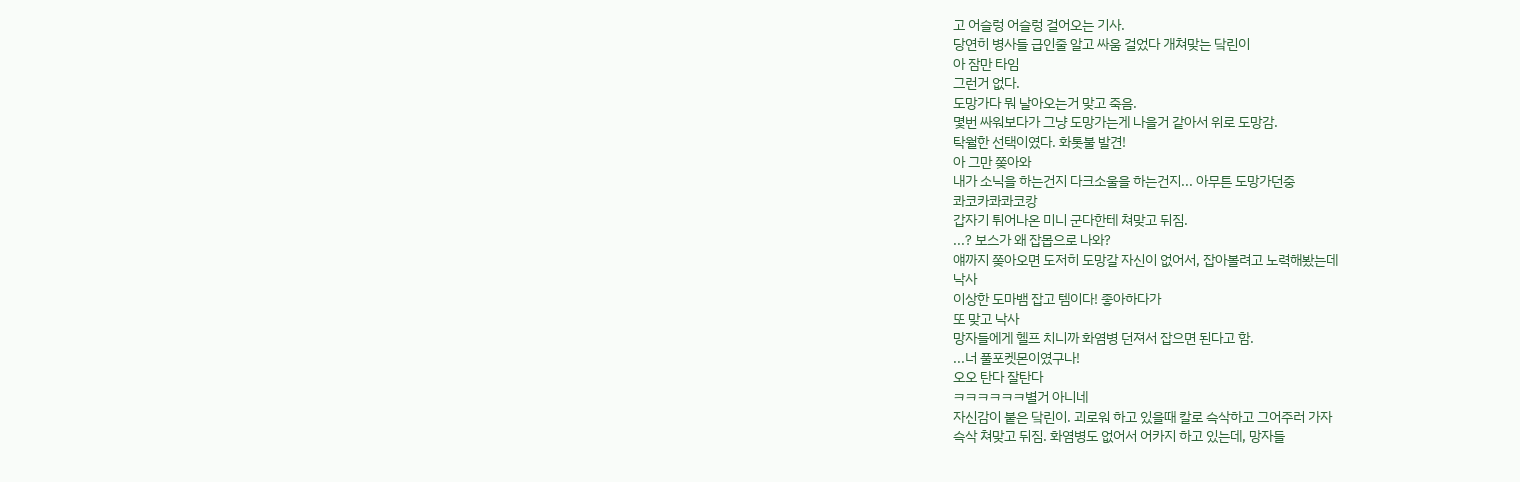고 어슬렁 어슬렁 걸어오는 기사.
당연히 병사들 급인줄 알고 싸움 걸었다 개쳐맞는 닼린이
아 잠만 타임
그런거 없다.
도망가다 뭐 날아오는거 맞고 죽음.
몇번 싸워보다가 그냥 도망가는게 나을거 같아서 위로 도망감.
탁월한 선택이였다. 화톳불 발견!
아 그만 쫒아와
내가 소닉을 하는건지 다크소울을 하는건지... 아무튼 도망가던중
콰코카콰콰코캉
갑자기 튀어나온 미니 군다한테 쳐맞고 뒤짐.
...? 보스가 왜 잡몹으로 나와?
얘까지 쫒아오면 도저히 도망갈 자신이 없어서, 잡아볼려고 노력해봤는데
낙사
이상한 도마뱀 잡고 템이다! 좋아하다가
또 맞고 낙사
망자들에게 헬프 치니까 화염병 던져서 잡으면 된다고 함.
...너 풀포켓몬이였구나!
오오 탄다 잘탄다
ㅋㅋㅋㅋㅋㅋ별거 아니네
자신감이 붙은 닼린이. 괴로워 하고 있을때 칼로 슥삭하고 그어주러 가자
슥삭 쳐맞고 뒤짐. 화염병도 없어서 어카지 하고 있는데, 망자들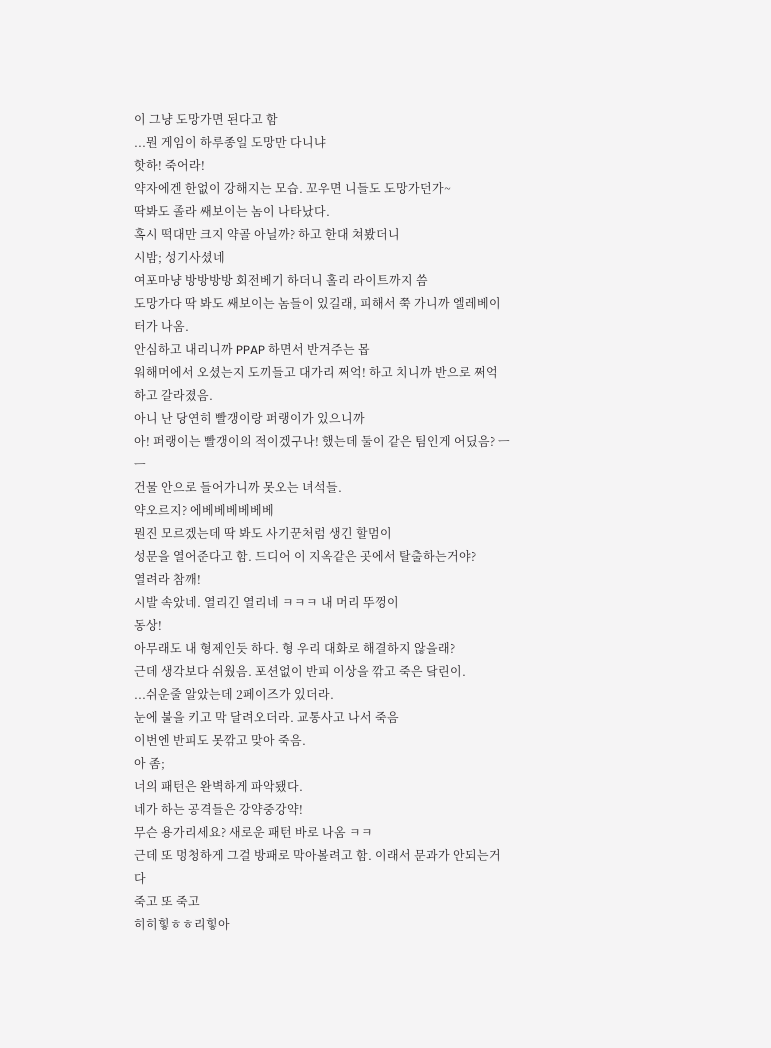이 그냥 도망가면 된다고 함
...뭔 게임이 하루종일 도망만 다니냐
핫하! 죽어라!
약자에겐 한없이 강해지는 모습. 꼬우면 니들도 도망가던가~
딱봐도 졸라 쌔보이는 놈이 나타났다.
혹시 떡대만 크지 약골 아닐까? 하고 한대 쳐봤더니
시밤; 성기사셨네
여포마냥 방방방방 회전베기 하더니 홀리 라이트까지 씀
도망가다 딱 봐도 쌔보이는 놈들이 있길래, 피해서 쭉 가니까 엘레베이터가 나옴.
안심하고 내리니까 PPAP 하면서 반겨주는 몹
워해머에서 오셨는지 도끼들고 대가리 쩌억! 하고 치니까 반으로 쩌억 하고 갈라졌음.
아니 난 당연히 빨갱이랑 퍼랭이가 있으니까
아! 퍼랭이는 빨갱이의 적이겠구나! 했는데 둘이 같은 팀인게 어딨음? ㅡㅡ
건물 안으로 들어가니까 못오는 녀석들.
약오르지? 에베베베베베베
뭔진 모르겠는데 딱 봐도 사기꾼처럼 생긴 할멈이
성문을 열어준다고 함. 드디어 이 지옥같은 곳에서 탈출하는거야?
열려라 참깨!
시발 속았네. 열리긴 열리네 ㅋㅋㅋ 내 머리 뚜껑이
동상!
아무래도 내 형제인듯 하다. 형 우리 대화로 해결하지 않을래?
근데 생각보다 쉬웠음. 포션없이 반피 이상을 깎고 죽은 닼린이.
...쉬운줄 알았는데 2페이즈가 있더라.
눈에 불을 키고 막 달려오더라. 교통사고 나서 죽음
이번엔 반피도 못깎고 맞아 죽음.
아 좀;
너의 패턴은 완벽하게 파악됐다.
네가 하는 공격들은 강약중강약!
무슨 용가리세요? 새로운 패턴 바로 나옴 ㅋㅋ
근데 또 멍청하게 그걸 방패로 막아볼려고 함. 이래서 문과가 안되는거다
죽고 또 죽고
히히힣ㅎㅎ리힣아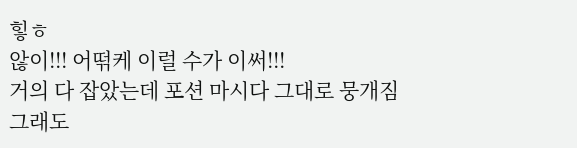힣ㅎ
않이!!! 어떢케 이럴 수가 이써!!!
거의 다 잡았는데 포션 마시다 그대로 뭉개짐
그래도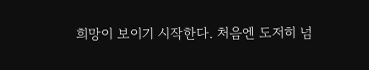희망이 보이기 시작한다. 처음엔 도저히 넘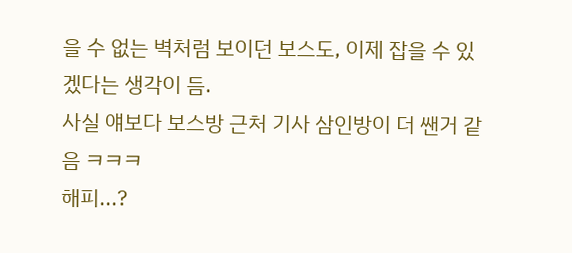을 수 없는 벽처럼 보이던 보스도, 이제 잡을 수 있겠다는 생각이 듬.
사실 얘보다 보스방 근처 기사 삼인방이 더 쌘거 같음 ㅋㅋㅋ
해피...?